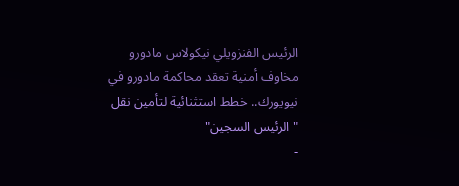الرئيس الفنزويلي نيكولاس مادورو
مخاوف أمنية تعقد محاكمة مادورو في نيويورك.. خطط استثنائية لتأمين نقل "الرئيس السجين"
-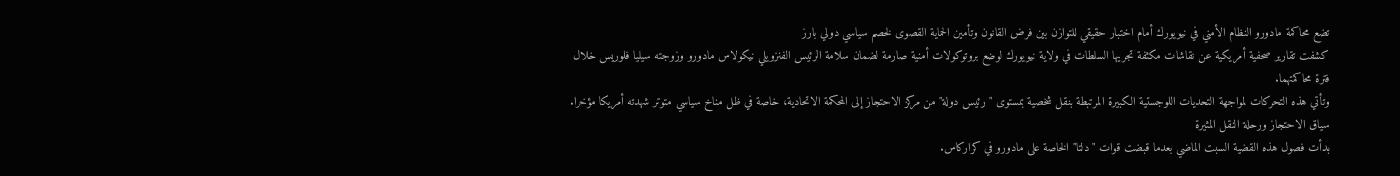تضع محاكمة مادورو النظام الأمني في نيويورك أمام اختبار حقيقي للتوازن بين فرض القانون وتأمين الحماية القصوى لخصم سياسي دولي بارز
كشفت تقارير صحفية أمريكية عن نقاشات مكثفة تجريها السلطات في ولاية نيويورك لوضع بروتوكولات أمنية صارمة لضمان سلامة الرئيس الفنزويلي نيكولاس مادورو وزوجته سيليا فلوريس خلال فترة محاكمتهما.
وتأتي هذه التحركات لمواجهة التحديات اللوجستية الكبيرة المرتبطة بنقل شخصية بمستوى "رئيس دولة" من مركز الاحتجاز إلى المحكمة الاتحادية، خاصة في ظل مناخ سياسي متوتر شهدته أمريكا مؤخرا.
سياق الاحتجاز ورحلة النقل المثيرة
بدأت فصول هذه القضية السبت الماضي بعدما قبضت قوات "دلتا" الخاصة على مادورو في كراركاس.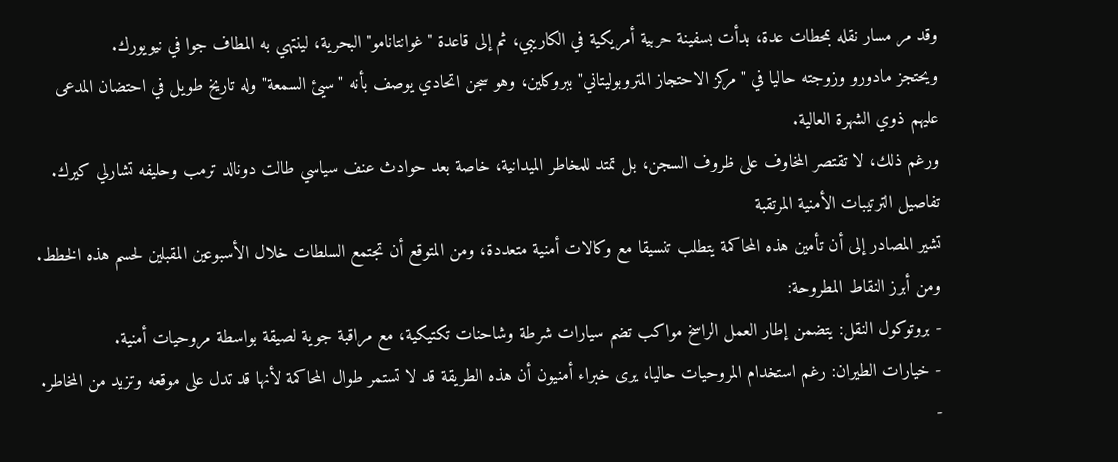وقد مر مسار نقله بمحطات عدة، بدأت بسفينة حربية أمريكية في الكاريبي، ثم إلى قاعدة "غوانتانامو" البحرية، لينتهي به المطاف جوا في نيويورك.
ويحتجز مادورو وزوجته حاليا في "مركز الاحتجاز المتروبوليتاني" ببروكلين، وهو سجن اتحادي يوصف بأنه "سيئ السمعة" وله تاريخ طويل في احتضان المدعى عليهم ذوي الشهرة العالية.
ورغم ذلك، لا تقتصر المخاوف على ظروف السجن، بل تمتد للمخاطر الميدانية، خاصة بعد حوادث عنف سياسي طالت دونالد ترمب وحليفه تشارلي كيرك.
تفاصيل الترتيبات الأمنية المرتقبة
تشير المصادر إلى أن تأمين هذه المحاكمة يتطلب تنسيقا مع وكالات أمنية متعددة، ومن المتوقع أن تجتمع السلطات خلال الأسبوعين المقبلين لحسم هذه الخطط. ومن أبرز النقاط المطروحة:
- بروتوكول النقل: يتضمن إطار العمل الراسخ مواكب تضم سيارات شرطة وشاحنات تكتيكية، مع مراقبة جوية لصيقة بواسطة مروحيات أمنية.
- خيارات الطيران: رغم استخدام المروحيات حاليا، يرى خبراء أمنيون أن هذه الطريقة قد لا تستمر طوال المحاكمة لأنها قد تدل على موقعه وتزيد من المخاطر.
-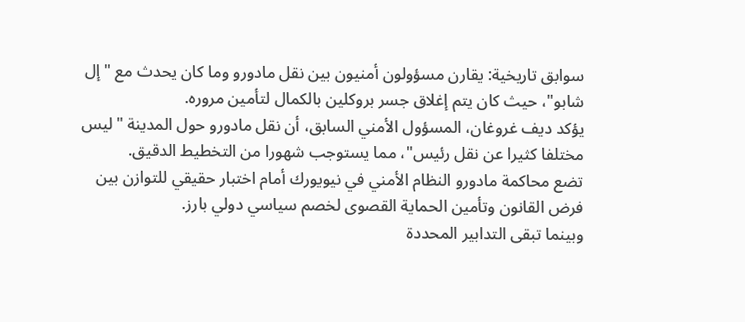سوابق تاريخية: يقارن مسؤولون أمنيون بين نقل مادورو وما كان يحدث مع "إل شابو"، حيث كان يتم إغلاق جسر بروكلين بالكمال لتأمين مروره.
يؤكد ديف غروغان، المسؤول الأمني السابق، أن نقل مادورو حول المدينة "ليس مختلفا كثيرا عن نقل رئيس"، مما يستوجب شهورا من التخطيط الدقيق.
تضع محاكمة مادورو النظام الأمني في نيويورك أمام اختبار حقيقي للتوازن بين فرض القانون وتأمين الحماية القصوى لخصم سياسي دولي بارز.
وبينما تبقى التدابير المحددة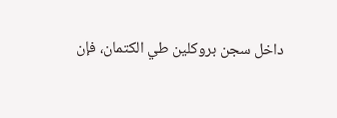داخل سجن بروكلين طي الكتمان، فإن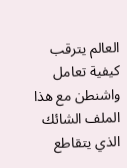العالم يترقب كيفية تعامل واشنطن مع هذا الملف الشائك الذي يتقاطع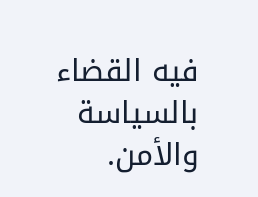فيه القضاء بالسياسة والأمن.